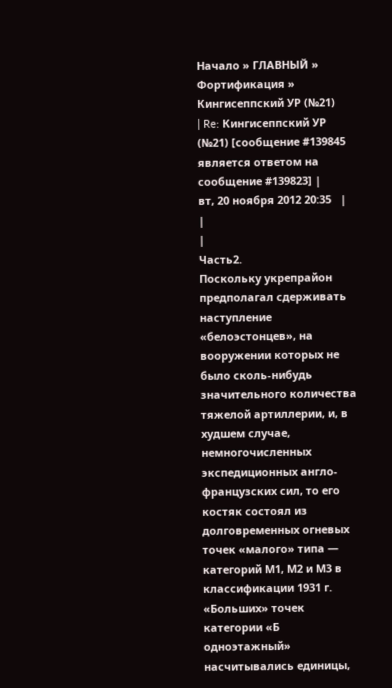Начало » ГЛАВНЫЙ » Фортификация » Кингисеппский УР (№21)
| Re: Кингисеппский УР (№21) [сообщение #139845 является ответом на сообщение #139823] |
вт, 20 ноября 2012 20:35   |
|
|
Часть2.
Поскольку укрепрайон предполагал сдерживать наступление «белоэстонцев», на вооружении которых не было сколь-нибудь значительного количества тяжелой артиллерии, и, в худшем случае, немногочисленных экспедиционных англо-французских сил, то его костяк состоял из долговременных огневых точек «малого» типа — категорий М1, М2 и М3 в классификации 1931 г. «Больших» точек категории «Б одноэтажный» насчитывались единицы,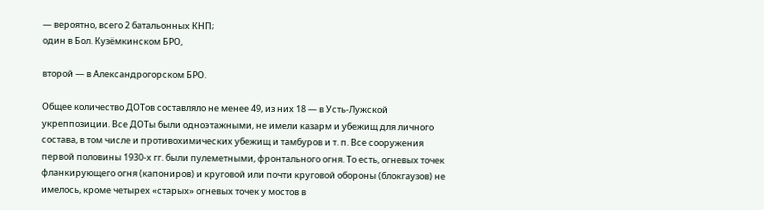— вероятно, всего 2 батальонных КНП;
один в Бол. Кузёмкинском БРО,

второй — в Александрогорском БРО.

Общее количество ДОТов составляло не менее 49, из них 18 — в Усть-Лужской укреппозиции. Все ДОТы были одноэтажными, не имели казарм и убежищ для личного состава, в том числе и противохимических убежищ и тамбуров и т. п. Все сооружения первой половины 1930-х гг. были пулеметными, фронтального огня. То есть, огневых точек фланкирующего огня (капониров) и круговой или почти круговой обороны (блокгаузов) не имелось, кроме четырех «старых» огневых точек у мостов в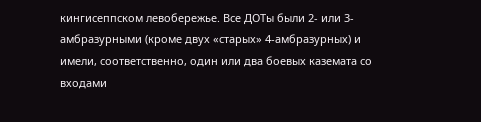кингисеппском левобережье. Все ДОТы были 2- или 3-амбразурными (кроме двух «старых» 4-амбразурных) и имели, соответственно, один или два боевых каземата со входами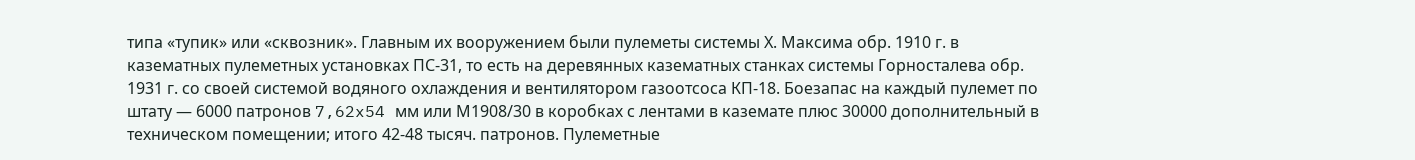типа «тупик» или «сквозник». Главным их вооружением были пулеметы системы Х. Максима обр. 1910 г. в казематных пулеметных установках ПС-31, то есть на деревянных казематных станках системы Горносталева обр. 1931 г. со своей системой водяного охлаждения и вентилятором газоотсоса КП-18. Боезапас на каждый пулемет по штату — 6000 патронов 7,62x54 мм или М1908/30 в коробках с лентами в каземате плюс 30000 дополнительный в техническом помещении; итого 42-48 тысяч. патронов. Пулеметные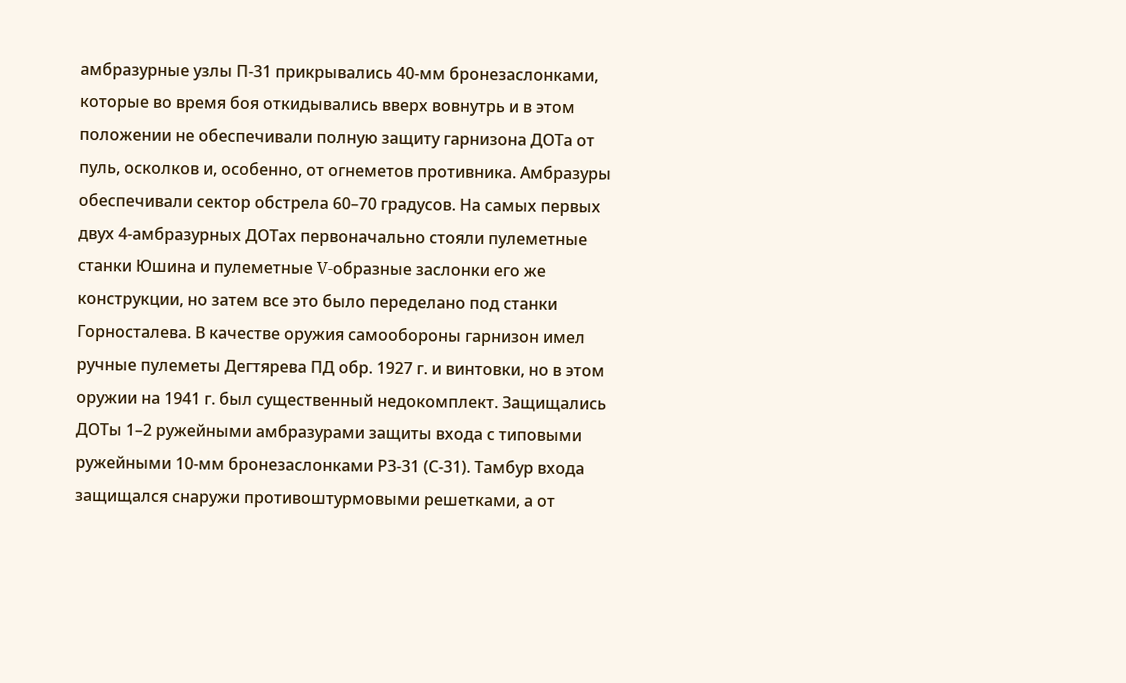амбразурные узлы П-31 прикрывались 40-мм бронезаслонками, которые во время боя откидывались вверх вовнутрь и в этом положении не обеспечивали полную защиту гарнизона ДОТа от пуль, осколков и, особенно, от огнеметов противника. Амбразуры обеспечивали сектор обстрела 60–70 градусов. На самых первых двух 4-амбразурных ДОТах первоначально стояли пулеметные станки Юшина и пулеметные V-образные заслонки его же конструкции, но затем все это было переделано под станки Горносталева. В качестве оружия самообороны гарнизон имел ручные пулеметы Дегтярева ПД обр. 1927 г. и винтовки, но в этом оружии на 1941 г. был существенный недокомплект. Защищались ДОТы 1–2 ружейными амбразурами защиты входа с типовыми ружейными 10-мм бронезаслонками РЗ-31 (С-31). Тамбур входа защищался снаружи противоштурмовыми решетками, а от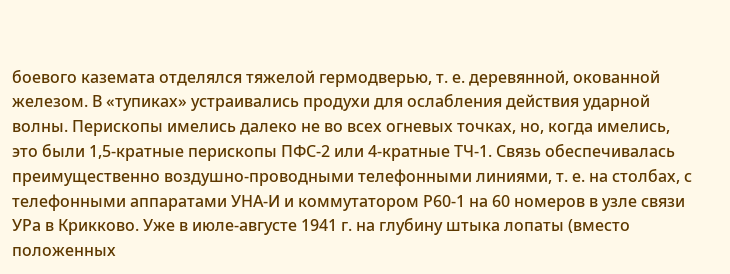боевого каземата отделялся тяжелой гермодверью, т. е. деревянной, окованной железом. В «тупиках» устраивались продухи для ослабления действия ударной волны. Перископы имелись далеко не во всех огневых точках, но, когда имелись, это были 1,5-кратные перископы ПФС-2 или 4-кратные ТЧ-1. Связь обеспечивалась преимущественно воздушно-проводными телефонными линиями, т. е. на столбах, с телефонными аппаратами УНА-И и коммутатором Р60-1 на 60 номеров в узле связи УРа в Крикково. Уже в июле-августе 1941 г. на глубину штыка лопаты (вместо положенных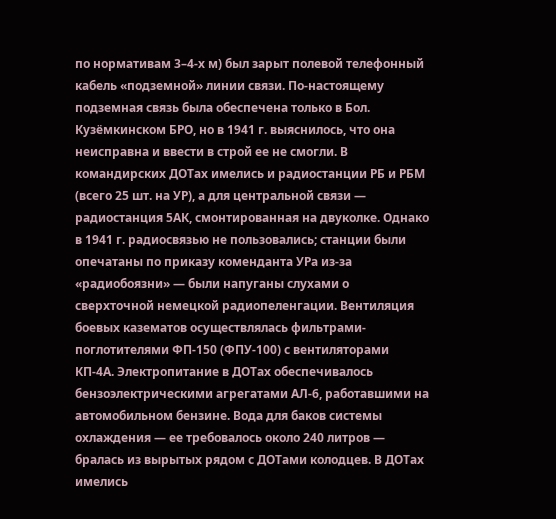по нормативам 3–4-х м) был зарыт полевой телефонный кабель «подземной» линии связи. По-настоящему подземная связь была обеспечена только в Бол. Кузёмкинском БРО, но в 1941 г. выяснилось, что она неисправна и ввести в строй ее не смогли. В командирских ДОТах имелись и радиостанции РБ и РБМ (всего 25 шт. на УР), а для центральной связи — радиостанция 5АК, смонтированная на двуколке. Однако в 1941 г. радиосвязью не пользовались; станции были опечатаны по приказу коменданта УРа из-за «радиобоязни» — были напуганы слухами о сверхточной немецкой радиопеленгации. Вентиляция боевых казематов осуществлялась фильтрами-поглотителями ФП-150 (ФПУ-100) с вентиляторами КП-4А. Электропитание в ДОТах обеспечивалось бензоэлектрическими агрегатами АЛ-6, работавшими на автомобильном бензине. Вода для баков системы охлаждения — ее требовалось около 240 литров — бралась из вырытых рядом с ДОТами колодцев. В ДОТах имелись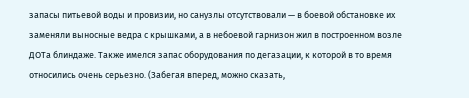запасы питьевой воды и провизии, но санузлы отсутствовали — в боевой обстановке их заменяли выносные ведра с крышками, а в небоевой гарнизон жил в построенном возле ДОТа блиндаже. Также имелся запас оборудования по дегазации, к которой в то время относились очень серьезно. (Забегая вперед, можно сказать,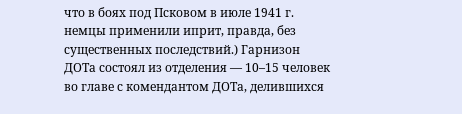что в боях под Псковом в июле 1941 г. немцы применили иприт, правда, без существенных последствий.) Гарнизон ДОТа состоял из отделения — 10–15 человек во главе с комендантом ДОТа, делившихся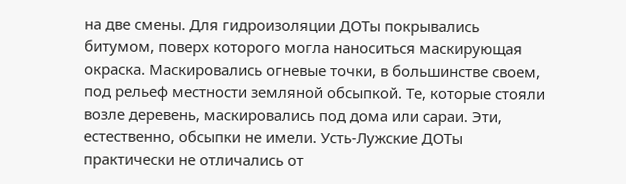на две смены. Для гидроизоляции ДОТы покрывались битумом, поверх которого могла наноситься маскирующая окраска. Маскировались огневые точки, в большинстве своем, под рельеф местности земляной обсыпкой. Те, которые стояли возле деревень, маскировались под дома или сараи. Эти, естественно, обсыпки не имели. Усть-Лужские ДОТы практически не отличались от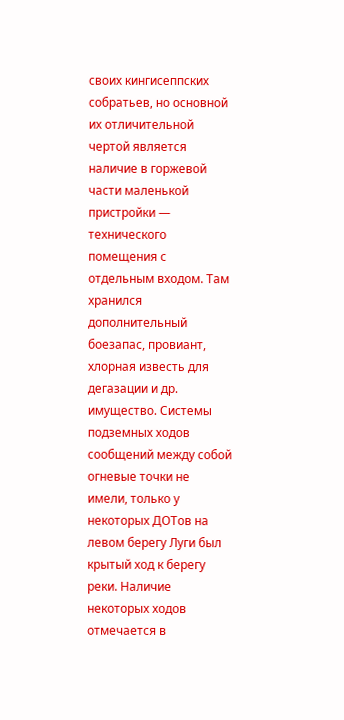своих кингисеппских собратьев, но основной их отличительной чертой является наличие в горжевой части маленькой пристройки — технического помещения с отдельным входом. Там хранился дополнительный боезапас, провиант, хлорная известь для дегазации и др. имущество. Системы подземных ходов сообщений между собой огневые точки не имели, только у некоторых ДОТов на левом берегу Луги был крытый ход к берегу реки. Наличие некоторых ходов отмечается в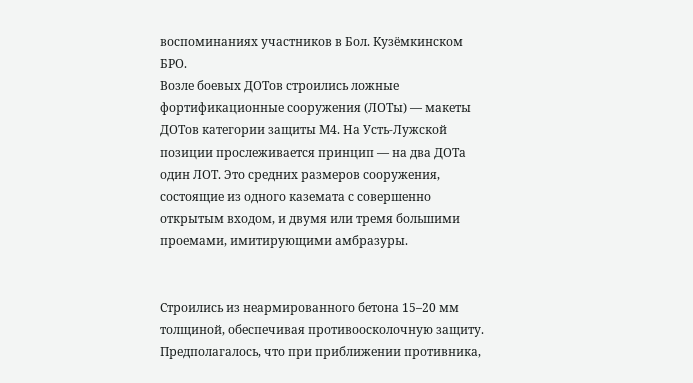воспоминаниях участников в Бол. Кузёмкинском БРО.
Возле боевых ДОТов строились ложные фортификационные сооружения (ЛОТы) — макеты ДОТов категории защиты М4. На Усть-Лужской позиции прослеживается принцип — на два ДОТа один ЛОТ. Это средних размеров сооружения, состоящие из одного каземата с совершенно открытым входом, и двумя или тремя большими проемами, имитирующими амбразуры.


Строились из неармированного бетона 15–20 мм толщиной, обеспечивая противоосколочную защиту. Предполагалось, что при приближении противника,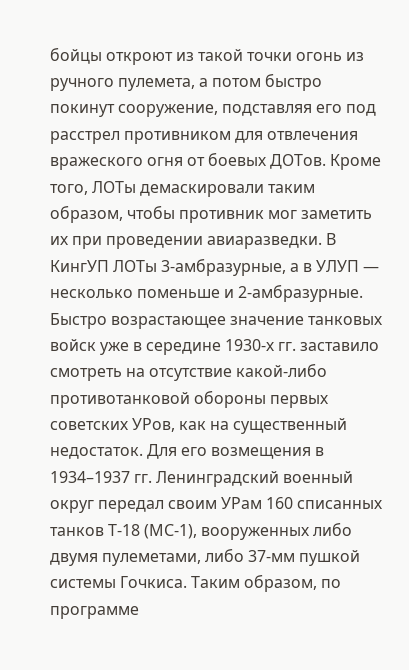бойцы откроют из такой точки огонь из ручного пулемета, а потом быстро покинут сооружение, подставляя его под расстрел противником для отвлечения вражеского огня от боевых ДОТов. Кроме того, ЛОТы демаскировали таким образом, чтобы противник мог заметить их при проведении авиаразведки. В КингУП ЛОТы 3-амбразурные, а в УЛУП — несколько поменьше и 2-амбразурные.
Быстро возрастающее значение танковых войск уже в середине 1930-х гг. заставило смотреть на отсутствие какой-либо противотанковой обороны первых советских УРов, как на существенный недостаток. Для его возмещения в 1934–1937 гг. Ленинградский военный округ передал своим УРам 160 списанных танков Т-18 (МС-1), вооруженных либо двумя пулеметами, либо 37-мм пушкой системы Гочкиса. Таким образом, по программе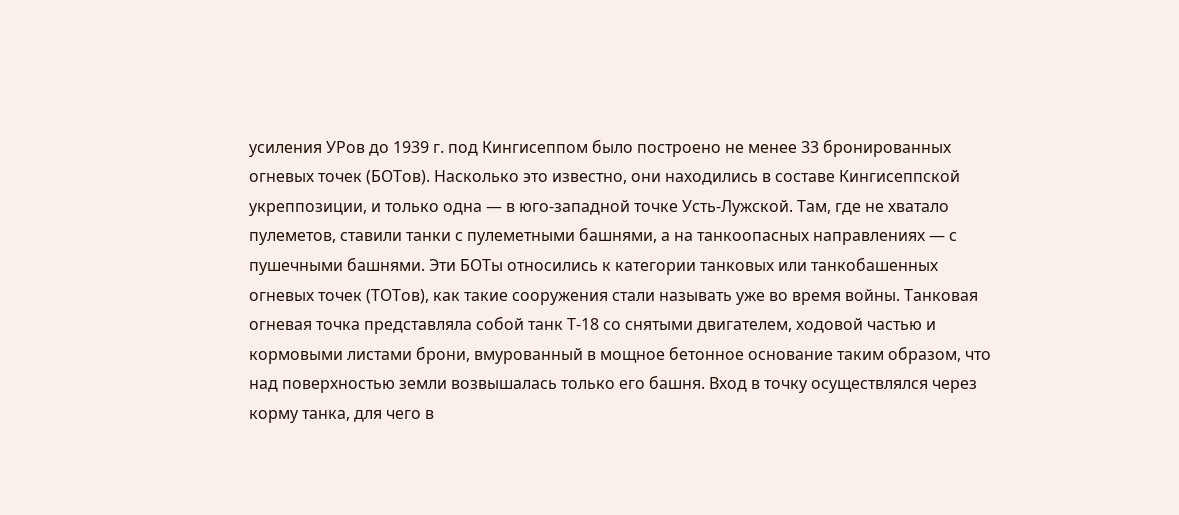усиления УРов до 1939 г. под Кингисеппом было построено не менее 33 бронированных огневых точек (БОТов). Насколько это известно, они находились в составе Кингисеппской укреппозиции, и только одна — в юго-западной точке Усть-Лужской. Там, где не хватало пулеметов, ставили танки с пулеметными башнями, а на танкоопасных направлениях — с пушечными башнями. Эти БОТы относились к категории танковых или танкобашенных огневых точек (ТОТов), как такие сооружения стали называть уже во время войны. Танковая огневая точка представляла собой танк Т-18 со снятыми двигателем, ходовой частью и кормовыми листами брони, вмурованный в мощное бетонное основание таким образом, что над поверхностью земли возвышалась только его башня. Вход в точку осуществлялся через корму танка, для чего в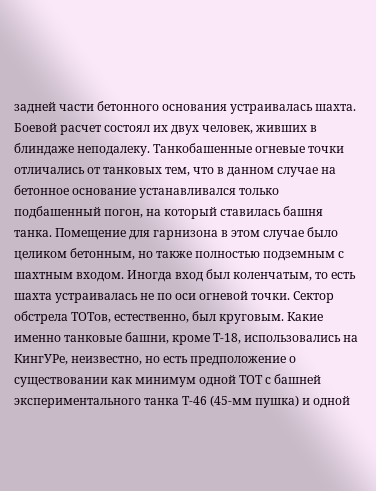задней части бетонного основания устраивалась шахта. Боевой расчет состоял их двух человек, живших в блиндаже неподалеку. Танкобашенные огневые точки отличались от танковых тем, что в данном случае на бетонное основание устанавливался только подбашенный погон, на который ставилась башня танка. Помещение для гарнизона в этом случае было целиком бетонным, но также полностью подземным с шахтным входом. Иногда вход был коленчатым, то есть шахта устраивалась не по оси огневой точки. Сектор обстрела ТОТов, естественно, был круговым. Какие именно танковые башни, кроме Т-18, использовались на КингУРе, неизвестно, но есть предположение о существовании как минимум одной ТОТ с башней экспериментального танка Т-46 (45-мм пушка) и одной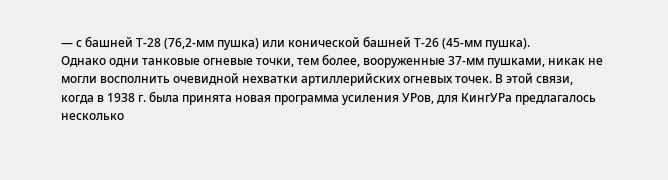— с башней Т-28 (76,2-мм пушка) или конической башней Т-26 (45-мм пушка).
Однако одни танковые огневые точки, тем более, вооруженные 37-мм пушками, никак не могли восполнить очевидной нехватки артиллерийских огневых точек. В этой связи, когда в 1938 г. была принята новая программа усиления УРов, для КингУРа предлагалось несколько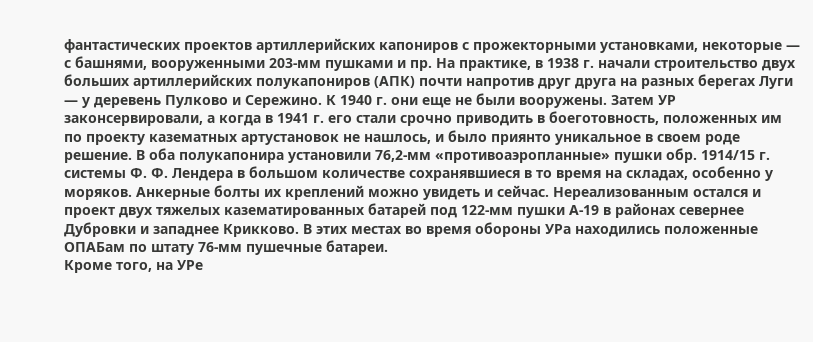фантастических проектов артиллерийских капониров с прожекторными установками, некоторые — с башнями, вооруженными 203-мм пушками и пр. На практике, в 1938 г. начали строительство двух больших артиллерийских полукапониров (АПК) почти напротив друг друга на разных берегах Луги — у деревень Пулково и Сережино. К 1940 г. они еще не были вооружены. Затем УР законсервировали, а когда в 1941 г. его стали срочно приводить в боеготовность, положенных им по проекту казематных артустановок не нашлось, и было приянто уникальное в своем роде решение. В оба полукапонира установили 76,2-мм «противоаэропланные» пушки обр. 1914/15 г. системы Ф. Ф. Лендера в большом количестве сохранявшиеся в то время на складах, особенно у моряков. Анкерные болты их креплений можно увидеть и сейчас. Нереализованным остался и проект двух тяжелых казематированных батарей под 122-мм пушки А-19 в районах севернее Дубровки и западнее Крикково. В этих местах во время обороны УРа находились положенные ОПАБам по штату 76-мм пушечные батареи.
Кроме того, на УРе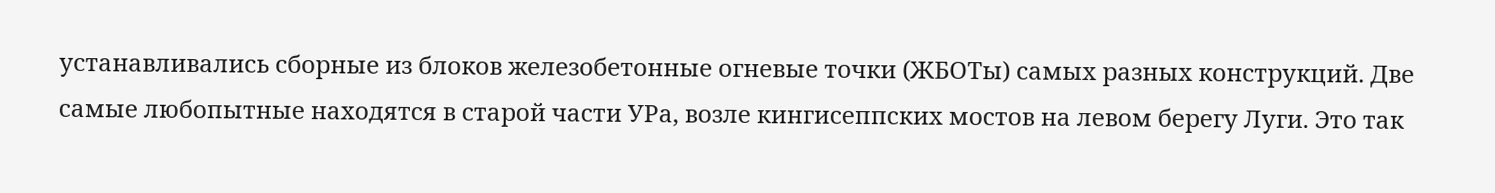устанавливались сборные из блоков железобетонные огневые точки (ЖБОТы) самых разных конструкций. Две самые любопытные находятся в старой части УРа, возле кингисеппских мостов на левом берегу Луги. Это так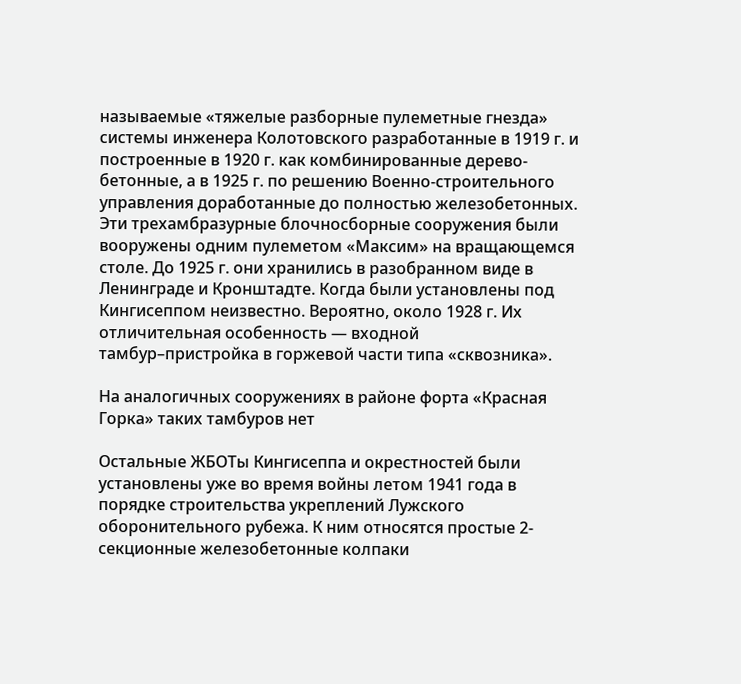называемые «тяжелые разборные пулеметные гнезда» системы инженера Колотовского разработанные в 1919 г. и построенные в 1920 г. как комбинированные дерево-бетонные, а в 1925 г. по решению Военно-строительного управления доработанные до полностью железобетонных. Эти трехамбразурные блочносборные сооружения были вооружены одним пулеметом «Максим» на вращающемся столе. До 1925 г. они хранились в разобранном виде в Ленинграде и Кронштадте. Когда были установлены под Кингисеппом неизвестно. Вероятно, около 1928 г. Их отличительная особенность — входной тамбур–пристройка в горжевой части типа «сквозника».

На аналогичных сооружениях в районе форта «Красная Горка» таких тамбуров нет

Остальные ЖБОТы Кингисеппа и окрестностей были установлены уже во время войны летом 1941 года в порядке строительства укреплений Лужского оборонительного рубежа. К ним относятся простые 2-секционные железобетонные колпаки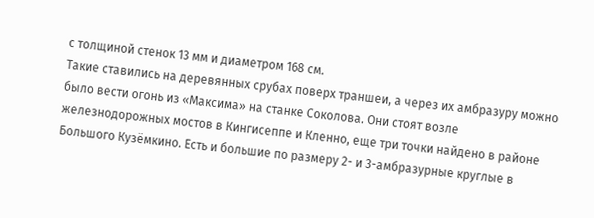с толщиной стенок 13 мм и диаметром 168 см.
Такие ставились на деревянных срубах поверх траншеи, а через их амбразуру можно было вести огонь из «Максима» на станке Соколова. Они стоят возле железнодорожных мостов в Кингисеппе и Кленно, еще три точки найдено в районе Большого Кузёмкино. Есть и большие по размеру 2- и 3-амбразурные круглые в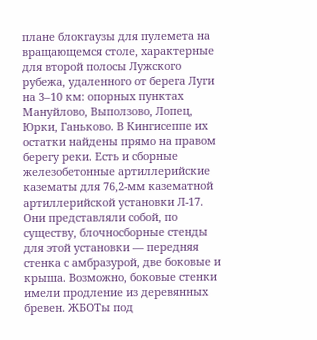плане блокгаузы для пулемета на вращающемся столе, характерные для второй полосы Лужского рубежа, удаленного от берега Луги на 3–10 км: опорных пунктах Мануйлово, Выползово, Лопец, Юрки, Ганьково. В Кингисеппе их остатки найдены прямо на правом берегу реки. Есть и сборные железобетонные артиллерийские казематы для 76,2-мм казематной артиллерийской установки Л-17.
Они представляли собой, по существу, блочносборные стенды для этой установки — передняя стенка с амбразурой, две боковые и крыша. Возможно, боковые стенки имели продление из деревянных бревен. ЖБОТы под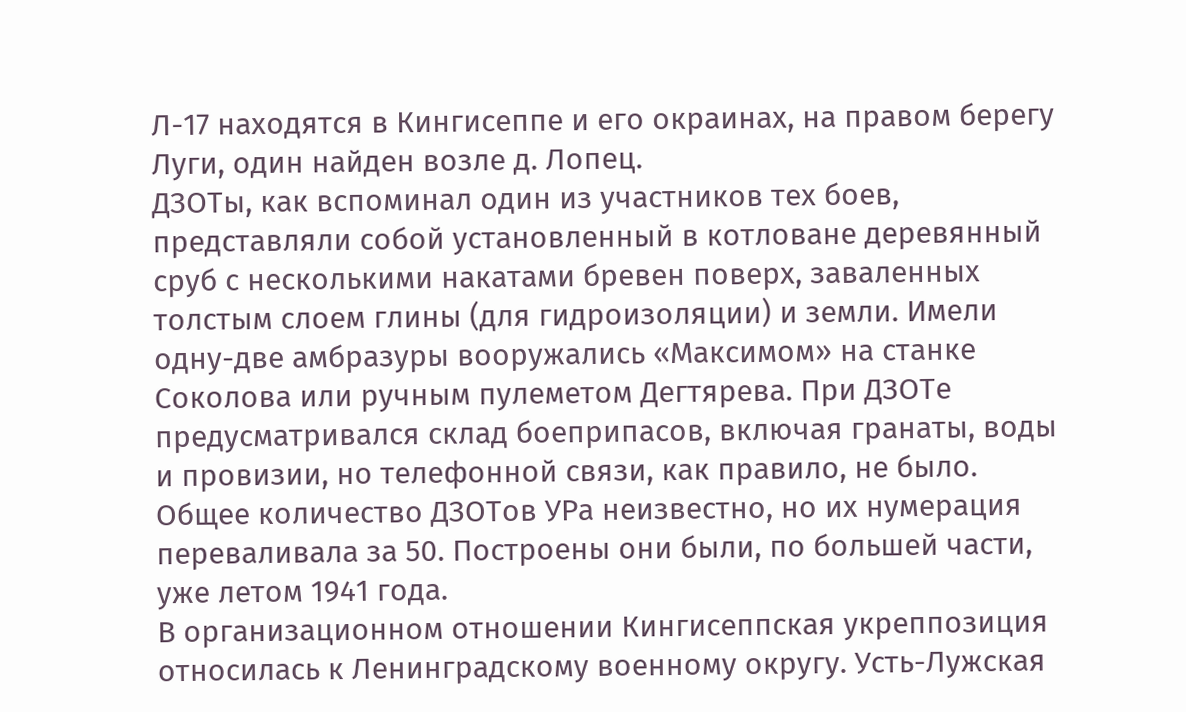Л-17 находятся в Кингисеппе и его окраинах, на правом берегу Луги, один найден возле д. Лопец.
ДЗОТы, как вспоминал один из участников тех боев, представляли собой установленный в котловане деревянный сруб с несколькими накатами бревен поверх, заваленных толстым слоем глины (для гидроизоляции) и земли. Имели одну-две амбразуры вооружались «Максимом» на станке Соколова или ручным пулеметом Дегтярева. При ДЗОТе предусматривался склад боеприпасов, включая гранаты, воды и провизии, но телефонной связи, как правило, не было. Общее количество ДЗОТов УРа неизвестно, но их нумерация переваливала за 50. Построены они были, по большей части, уже летом 1941 года.
В организационном отношении Кингисеппская укреппозиция относилась к Ленинградскому военному округу. Усть-Лужская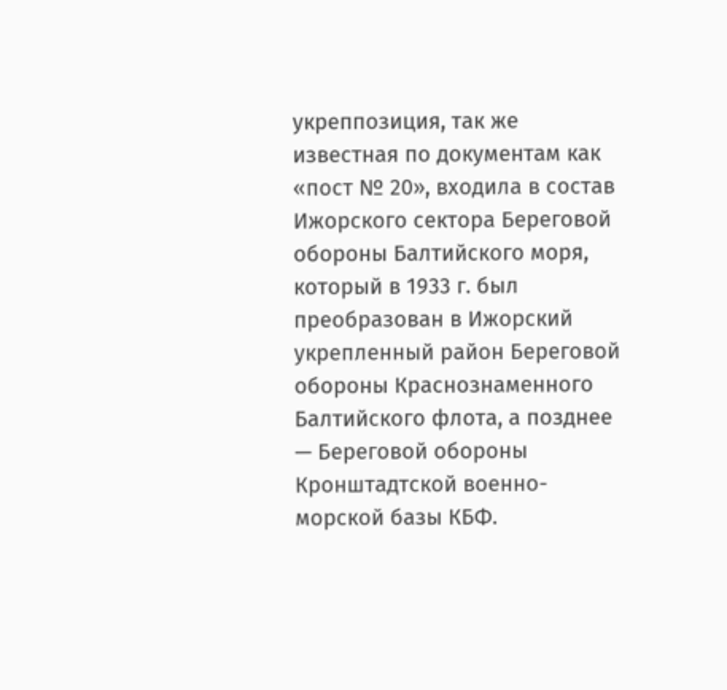укреппозиция, так же известная по документам как «пост № 20», входила в состав Ижорского сектора Береговой обороны Балтийского моря, который в 1933 г. был преобразован в Ижорский укрепленный район Береговой обороны Краснознаменного Балтийского флота, а позднее — Береговой обороны Кронштадтской военно-морской базы КБФ.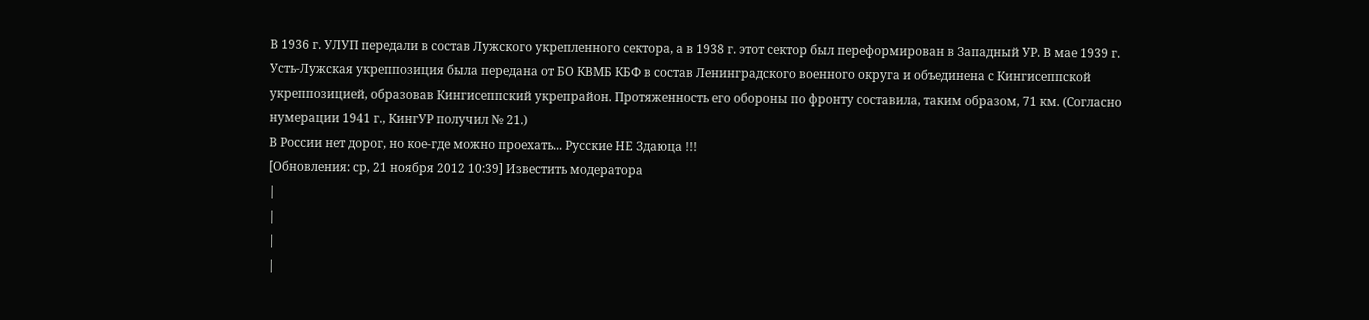В 1936 г. УЛУП передали в состав Лужского укрепленного сектора, а в 1938 г. этот сектор был переформирован в Западный УР. В мае 1939 г. Усть-Лужская укреппозиция была передана от БО КВМБ КБФ в состав Ленинградского военного округа и объединена с Кингисеппской укреппозицией, образовав Кингисеппский укрепрайон. Протяженность его обороны по фронту составила, таким образом, 71 км. (Согласно нумерации 1941 г., КингУР получил № 21.)
В России нет дорог, но кое-где можно проехать... Русские НЕ Здаюца !!!
[Обновления: ср, 21 ноября 2012 10:39] Известить модератора
|
|
|
|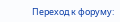Переход к форуму: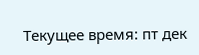Текущее время: пт дек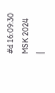#d 16:09:30 MSK 2024
|